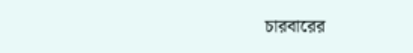চারবারের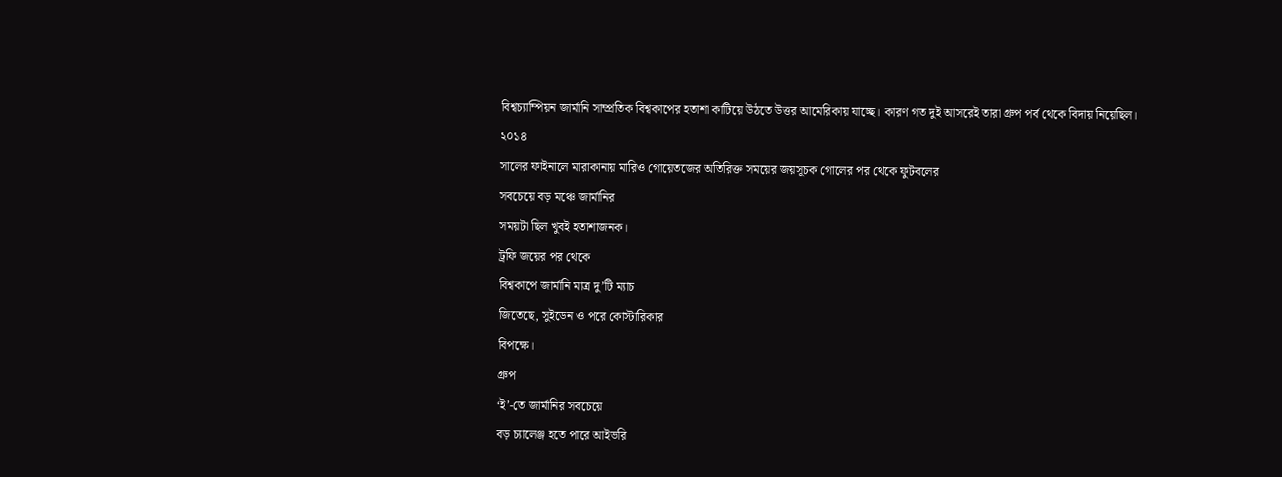বিশ্বচ্যাম্পিয়ন জার্মানি সাম্প্রতিক বিশ্বকাপের হতাশা কাটিয়ে উঠতে উত্তর আমেরিকায় যাচ্ছে। কারণ গত দুই আসরেই তারা গ্রুপ পর্ব থেকে বিদায় নিয়েছিল।
২০১৪
সালের ফাইনালে মারাকানায় মারিও গোয়েতজের অতিরিক্ত সময়ের জয়সূচক গোলের পর থেকে ফুটবলের
সবচেয়ে বড় মঞ্চে জার্মানির
সময়টা ছিল খুবই হতাশাজনক।
ট্রফি জয়ের পর থেকে
বিশ্বকাপে জার্মানি মাত্র দু’টি ম্যাচ
জিতেছে, সুইডেন ও পরে কোস্টারিকার
বিপক্ষে।
গ্রুপ
‘ই’-তে জার্মানির সবচেয়ে
বড় চ্যালেঞ্জ হতে পারে আইভরি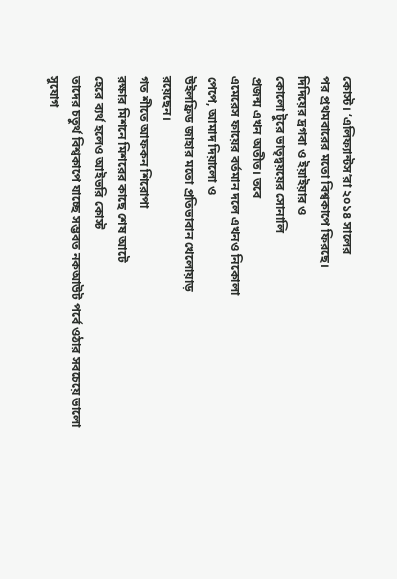কোস্ট। ‘এলিফ্যান্টস’রা ২০১৪ সালের
পর প্রথমবারের মতো বিশ্বকাপে ফিরছে।
দিদিয়ের দ্রগবা ও ইয়াইয়ার ও
কোলো টুরে ভাতৃদ্বয়য়ের সোনালি
প্রজন্ম এখন অতীত। তবে
এমেরেস ফায়ের বর্তমান দলে এখনও নিকোলা
পেপে, আমাদ দিয়ালো ও
উইলফ্রিড জাহার মতো প্রতিভাবান খেলোয়াড়
রয়েছেন।
গত শীতে আফকন শিরোপা
রক্ষার মিশনে মিশরের কাছে শেষ আটে
হেরে ব্যর্থ হলেও আইভরি কোস্ট
তাদের চতুর্থ বিশ্বকাপে যাচ্ছে সম্ভবত নকআউট পর্বে ওঠার সবচেয়ে ভালো
সুযোগ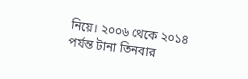নিয়ে। ২০০৬ থেকে ২০১৪
পর্যন্ত টানা তিনবার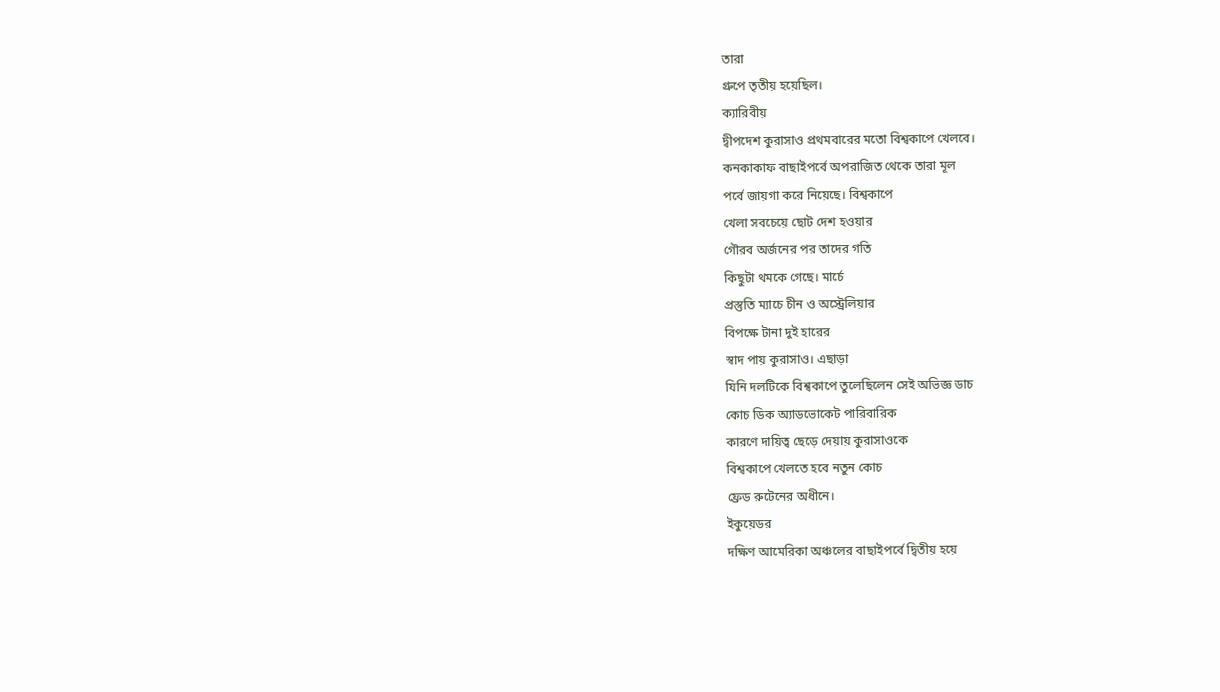তারা
গ্রুপে তৃতীয় হয়েছিল।
ক্যারিবীয়
দ্বীপদেশ কুরাসাও প্রথমবারের মতো বিশ্বকাপে খেলবে।
কনকাকাফ বাছাইপর্বে অপরাজিত থেকে তারা মূল
পর্বে জায়গা করে নিয়েছে। বিশ্বকাপে
খেলা সবচেয়ে ছোট দেশ হওয়ার
গৌরব অর্জনের পর তাদের গতি
কিছুটা থমকে গেছে। মার্চে
প্রস্তুতি ম্যাচে চীন ও অস্ট্রেলিয়ার
বিপক্ষে টানা দুই হারের
স্বাদ পায় কুরাসাও। এছাড়া
যিনি দলটিকে বিশ্বকাপে তুলেছিলেন সেই অভিজ্ঞ ডাচ
কোচ ডিক অ্যাডভোকেট পারিবারিক
কারণে দায়িত্ব ছেড়ে দেয়ায় কুরাসাওকে
বিশ্বকাপে খেলতে হবে নতুন কোচ
ফ্রেড রুটেনের অধীনে।
ইকুয়েডর
দক্ষিণ আমেরিকা অঞ্চলের বাছাইপর্বে দ্বিতীয় হয়ে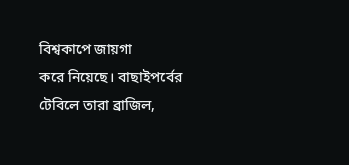বিশ্বকাপে জায়গা
করে নিয়েছে। বাছাইপর্বের টেবিলে তারা ব্রাজিল,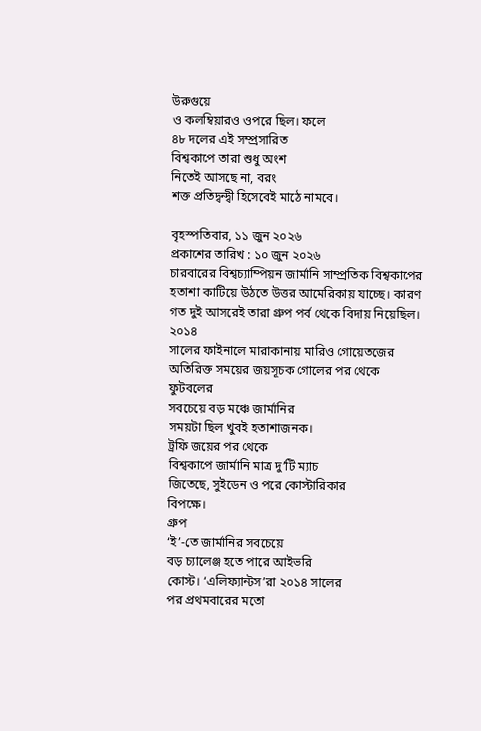উরুগুয়ে
ও কলম্বিয়ারও ওপরে ছিল। ফলে
৪৮ দলের এই সম্প্রসারিত
বিশ্বকাপে তারা শুধু অংশ
নিতেই আসছে না, বরং
শক্ত প্রতিদ্বন্দ্বী হিসেবেই মাঠে নামবে।

বৃহস্পতিবার, ১১ জুন ২০২৬
প্রকাশের তারিখ : ১০ জুন ২০২৬
চারবারের বিশ্বচ্যাম্পিয়ন জার্মানি সাম্প্রতিক বিশ্বকাপের হতাশা কাটিয়ে উঠতে উত্তর আমেরিকায় যাচ্ছে। কারণ গত দুই আসরেই তারা গ্রুপ পর্ব থেকে বিদায় নিয়েছিল।
২০১৪
সালের ফাইনালে মারাকানায় মারিও গোয়েতজের অতিরিক্ত সময়ের জয়সূচক গোলের পর থেকে ফুটবলের
সবচেয়ে বড় মঞ্চে জার্মানির
সময়টা ছিল খুবই হতাশাজনক।
ট্রফি জয়ের পর থেকে
বিশ্বকাপে জার্মানি মাত্র দু’টি ম্যাচ
জিতেছে, সুইডেন ও পরে কোস্টারিকার
বিপক্ষে।
গ্রুপ
‘ই’-তে জার্মানির সবচেয়ে
বড় চ্যালেঞ্জ হতে পারে আইভরি
কোস্ট। ‘এলিফ্যান্টস’রা ২০১৪ সালের
পর প্রথমবারের মতো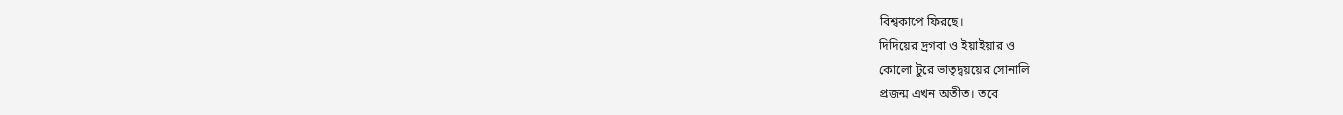বিশ্বকাপে ফিরছে।
দিদিয়ের দ্রগবা ও ইয়াইয়ার ও
কোলো টুরে ভাতৃদ্বয়য়ের সোনালি
প্রজন্ম এখন অতীত। তবে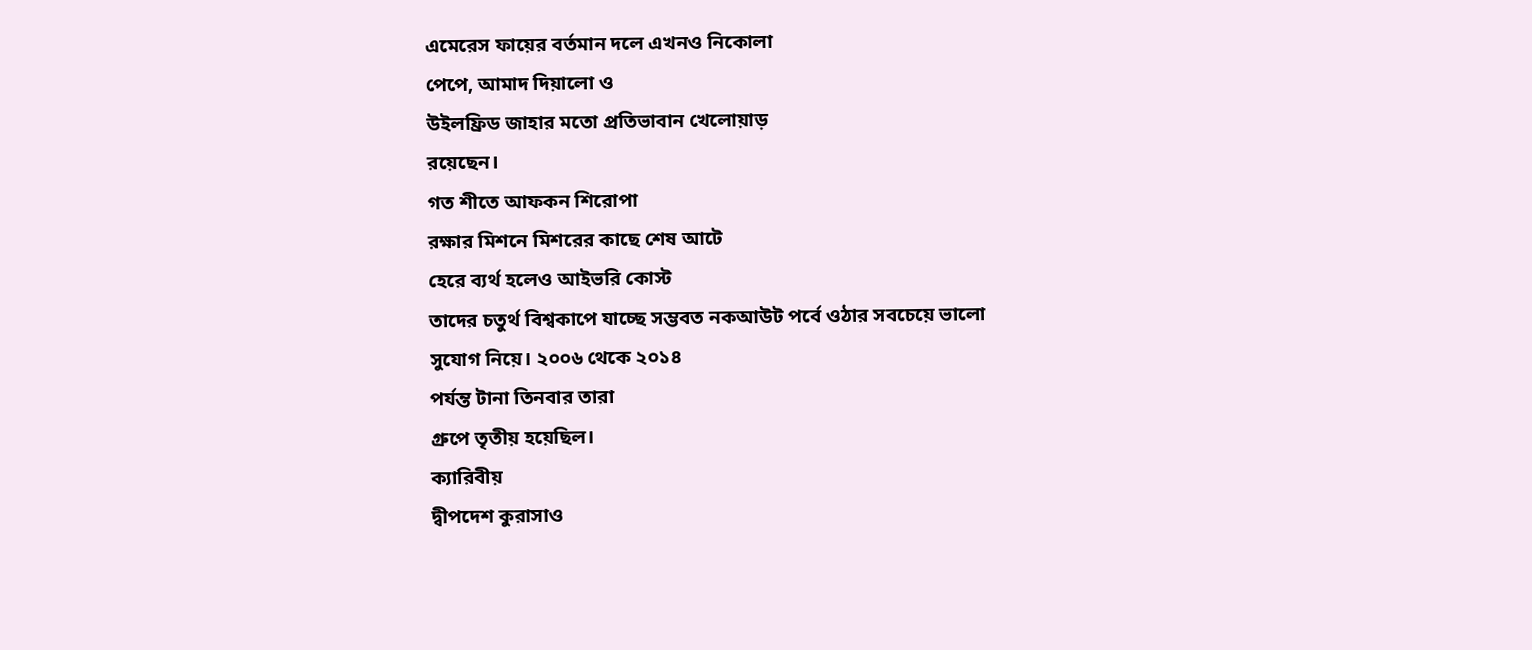এমেরেস ফায়ের বর্তমান দলে এখনও নিকোলা
পেপে, আমাদ দিয়ালো ও
উইলফ্রিড জাহার মতো প্রতিভাবান খেলোয়াড়
রয়েছেন।
গত শীতে আফকন শিরোপা
রক্ষার মিশনে মিশরের কাছে শেষ আটে
হেরে ব্যর্থ হলেও আইভরি কোস্ট
তাদের চতুর্থ বিশ্বকাপে যাচ্ছে সম্ভবত নকআউট পর্বে ওঠার সবচেয়ে ভালো
সুযোগ নিয়ে। ২০০৬ থেকে ২০১৪
পর্যন্ত টানা তিনবার তারা
গ্রুপে তৃতীয় হয়েছিল।
ক্যারিবীয়
দ্বীপদেশ কুরাসাও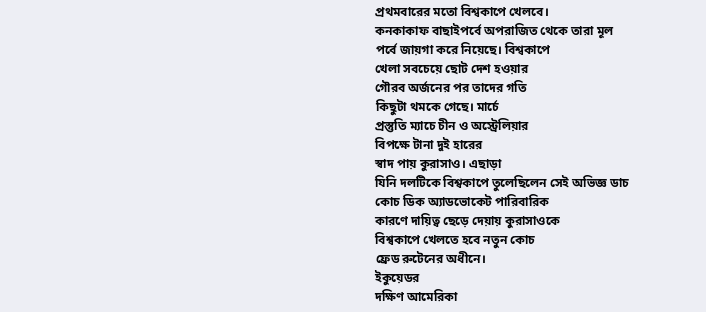প্রথমবারের মতো বিশ্বকাপে খেলবে।
কনকাকাফ বাছাইপর্বে অপরাজিত থেকে তারা মূল
পর্বে জায়গা করে নিয়েছে। বিশ্বকাপে
খেলা সবচেয়ে ছোট দেশ হওয়ার
গৌরব অর্জনের পর তাদের গতি
কিছুটা থমকে গেছে। মার্চে
প্রস্তুতি ম্যাচে চীন ও অস্ট্রেলিয়ার
বিপক্ষে টানা দুই হারের
স্বাদ পায় কুরাসাও। এছাড়া
যিনি দলটিকে বিশ্বকাপে তুলেছিলেন সেই অভিজ্ঞ ডাচ
কোচ ডিক অ্যাডভোকেট পারিবারিক
কারণে দায়িত্ব ছেড়ে দেয়ায় কুরাসাওকে
বিশ্বকাপে খেলতে হবে নতুন কোচ
ফ্রেড রুটেনের অধীনে।
ইকুয়েডর
দক্ষিণ আমেরিকা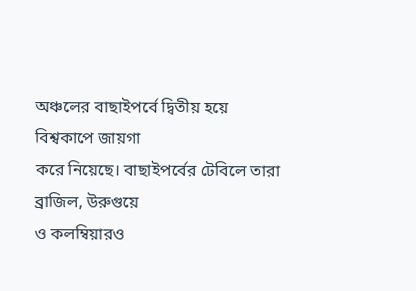অঞ্চলের বাছাইপর্বে দ্বিতীয় হয়ে বিশ্বকাপে জায়গা
করে নিয়েছে। বাছাইপর্বের টেবিলে তারা ব্রাজিল, উরুগুয়ে
ও কলম্বিয়ারও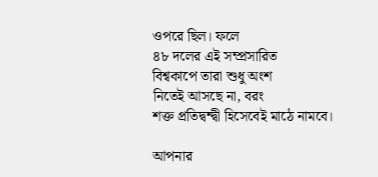ওপরে ছিল। ফলে
৪৮ দলের এই সম্প্রসারিত
বিশ্বকাপে তারা শুধু অংশ
নিতেই আসছে না, বরং
শক্ত প্রতিদ্বন্দ্বী হিসেবেই মাঠে নামবে।

আপনার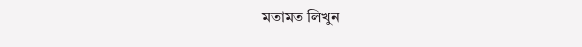মতামত লিখুন